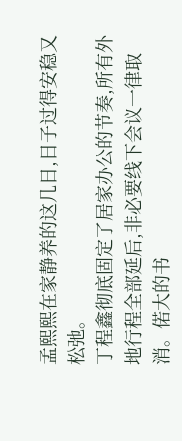孟熙熙在家静养的这几日,日子过得安稳又松弛。
丁程鑫彻底固定了居家办公的节奏,所有外地行程全部延后,非必要线下会议一律取消。偌大的书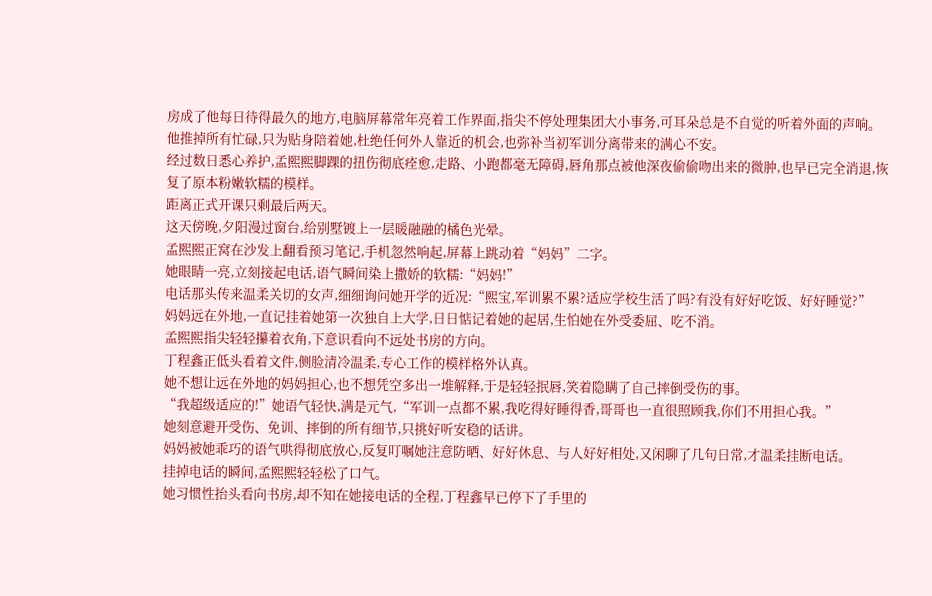房成了他每日待得最久的地方,电脑屏幕常年亮着工作界面,指尖不停处理集团大小事务,可耳朵总是不自觉的听着外面的声响。
他推掉所有忙碌,只为贴身陪着她,杜绝任何外人靠近的机会,也弥补当初军训分离带来的满心不安。
经过数日悉心养护,孟熙熙脚踝的扭伤彻底痊愈,走路、小跑都毫无障碍,唇角那点被他深夜偷偷吻出来的微肿,也早已完全消退,恢复了原本粉嫩软糯的模样。
距离正式开课只剩最后两天。
这天傍晚,夕阳漫过窗台,给别墅镀上一层暖融融的橘色光晕。
孟熙熙正窝在沙发上翻看预习笔记,手机忽然响起,屏幕上跳动着“妈妈”二字。
她眼睛一亮,立刻接起电话,语气瞬间染上撒娇的软糯:“妈妈!”
电话那头传来温柔关切的女声,细细询问她开学的近况:“熙宝,军训累不累?适应学校生活了吗?有没有好好吃饭、好好睡觉?”
妈妈远在外地,一直记挂着她第一次独自上大学,日日惦记着她的起居,生怕她在外受委屈、吃不消。
孟熙熙指尖轻轻攥着衣角,下意识看向不远处书房的方向。
丁程鑫正低头看着文件,侧脸清冷温柔,专心工作的模样格外认真。
她不想让远在外地的妈妈担心,也不想凭空多出一堆解释,于是轻轻抿唇,笑着隐瞒了自己摔倒受伤的事。
“我超级适应的!”她语气轻快,满是元气,“军训一点都不累,我吃得好睡得香,哥哥也一直很照顾我,你们不用担心我。”
她刻意避开受伤、免训、摔倒的所有细节,只挑好听安稳的话讲。
妈妈被她乖巧的语气哄得彻底放心,反复叮嘱她注意防晒、好好休息、与人好好相处,又闲聊了几句日常,才温柔挂断电话。
挂掉电话的瞬间,孟熙熙轻轻松了口气。
她习惯性抬头看向书房,却不知在她接电话的全程,丁程鑫早已停下了手里的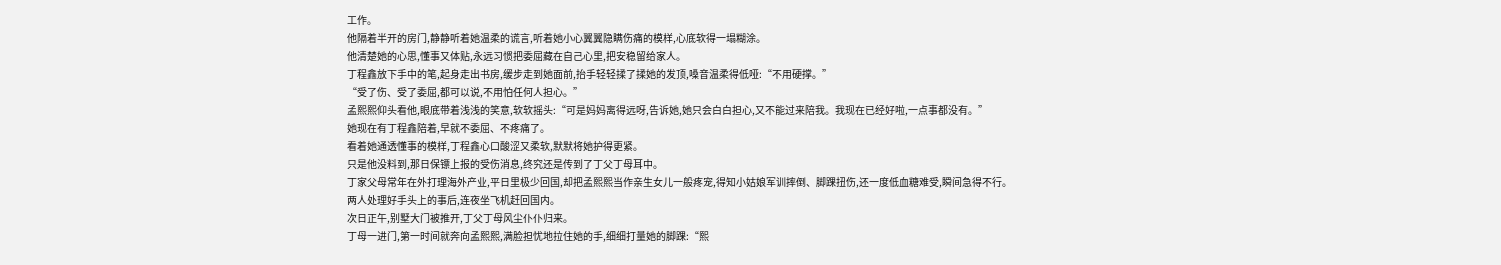工作。
他隔着半开的房门,静静听着她温柔的谎言,听着她小心翼翼隐瞒伤痛的模样,心底软得一塌糊涂。
他清楚她的心思,懂事又体贴,永远习惯把委屈藏在自己心里,把安稳留给家人。
丁程鑫放下手中的笔,起身走出书房,缓步走到她面前,抬手轻轻揉了揉她的发顶,嗓音温柔得低哑:“不用硬撑。”
“受了伤、受了委屈,都可以说,不用怕任何人担心。”
孟熙熙仰头看他,眼底带着浅浅的笑意,软软摇头:“可是妈妈离得远呀,告诉她,她只会白白担心,又不能过来陪我。我现在已经好啦,一点事都没有。”
她现在有丁程鑫陪着,早就不委屈、不疼痛了。
看着她通透懂事的模样,丁程鑫心口酸涩又柔软,默默将她护得更紧。
只是他没料到,那日保镖上报的受伤消息,终究还是传到了丁父丁母耳中。
丁家父母常年在外打理海外产业,平日里极少回国,却把孟熙熙当作亲生女儿一般疼宠,得知小姑娘军训摔倒、脚踝扭伤,还一度低血糖难受,瞬间急得不行。
两人处理好手头上的事后,连夜坐飞机赶回国内。
次日正午,别墅大门被推开,丁父丁母风尘仆仆归来。
丁母一进门,第一时间就奔向孟熙熙,满脸担忧地拉住她的手,细细打量她的脚踝:“熙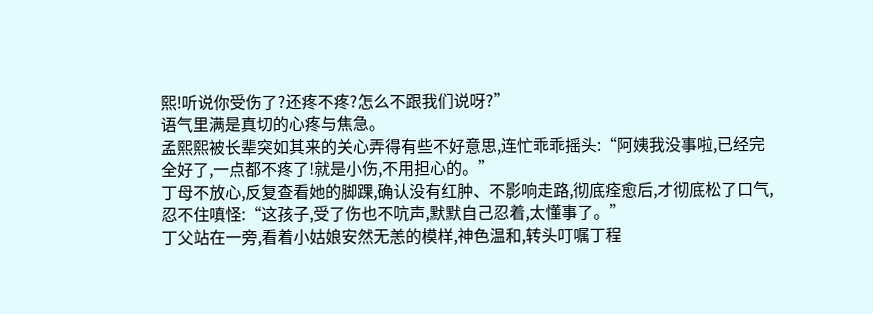熙!听说你受伤了?还疼不疼?怎么不跟我们说呀?”
语气里满是真切的心疼与焦急。
孟熙熙被长辈突如其来的关心弄得有些不好意思,连忙乖乖摇头:“阿姨我没事啦,已经完全好了,一点都不疼了!就是小伤,不用担心的。”
丁母不放心,反复查看她的脚踝,确认没有红肿、不影响走路,彻底痊愈后,才彻底松了口气,忍不住嗔怪:“这孩子,受了伤也不吭声,默默自己忍着,太懂事了。”
丁父站在一旁,看着小姑娘安然无恙的模样,神色温和,转头叮嘱丁程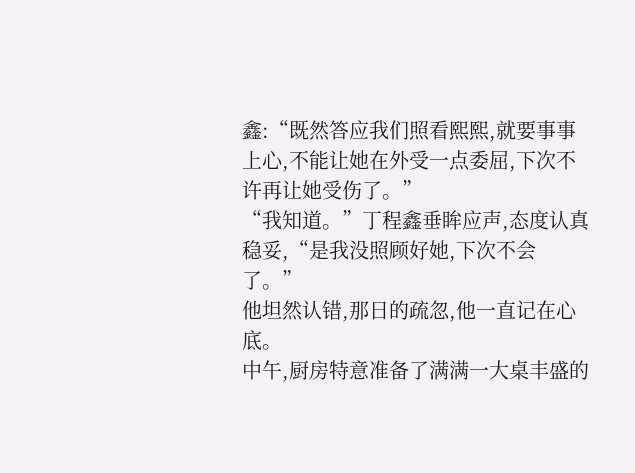鑫:“既然答应我们照看熙熙,就要事事上心,不能让她在外受一点委屈,下次不许再让她受伤了。”
“我知道。”丁程鑫垂眸应声,态度认真稳妥,“是我没照顾好她,下次不会了。”
他坦然认错,那日的疏忽,他一直记在心底。
中午,厨房特意准备了满满一大桌丰盛的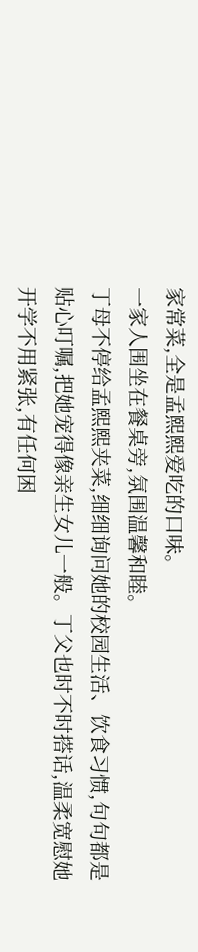家常菜,全是孟熙熙爱吃的口味。
一家人围坐在餐桌旁,氛围温馨和睦。
丁母不停给孟熙熙夹菜,细细询问她的校园生活、饮食习惯,句句都是贴心叮嘱,把她宠得像亲生女儿一般。丁父也时不时搭话,温柔宽慰她开学不用紧张,有任何困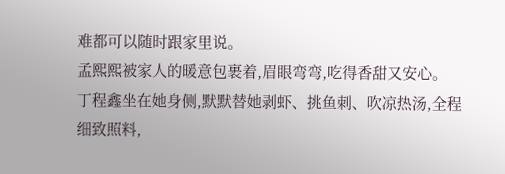难都可以随时跟家里说。
孟熙熙被家人的暖意包裹着,眉眼弯弯,吃得香甜又安心。
丁程鑫坐在她身侧,默默替她剥虾、挑鱼刺、吹凉热汤,全程细致照料,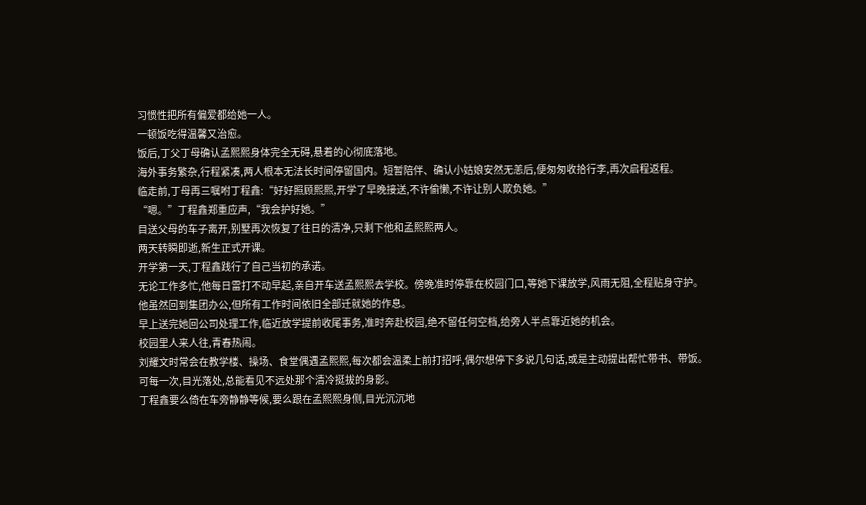习惯性把所有偏爱都给她一人。
一顿饭吃得温馨又治愈。
饭后,丁父丁母确认孟熙熙身体完全无碍,悬着的心彻底落地。
海外事务繁杂,行程紧凑,两人根本无法长时间停留国内。短暂陪伴、确认小姑娘安然无恙后,便匆匆收拾行李,再次启程返程。
临走前,丁母再三嘱咐丁程鑫:“好好照顾熙熙,开学了早晚接送,不许偷懒,不许让别人欺负她。”
“嗯。”丁程鑫郑重应声,“我会护好她。”
目送父母的车子离开,别墅再次恢复了往日的清净,只剩下他和孟熙熙两人。
两天转瞬即逝,新生正式开课。
开学第一天,丁程鑫践行了自己当初的承诺。
无论工作多忙,他每日雷打不动早起,亲自开车送孟熙熙去学校。傍晚准时停靠在校园门口,等她下课放学,风雨无阻,全程贴身守护。
他虽然回到集团办公,但所有工作时间依旧全部迁就她的作息。
早上送完她回公司处理工作,临近放学提前收尾事务,准时奔赴校园,绝不留任何空档,给旁人半点靠近她的机会。
校园里人来人往,青春热闹。
刘耀文时常会在教学楼、操场、食堂偶遇孟熙熙,每次都会温柔上前打招呼,偶尔想停下多说几句话,或是主动提出帮忙带书、带饭。
可每一次,目光落处,总能看见不远处那个清冷挺拔的身影。
丁程鑫要么倚在车旁静静等候,要么跟在孟熙熙身侧,目光沉沉地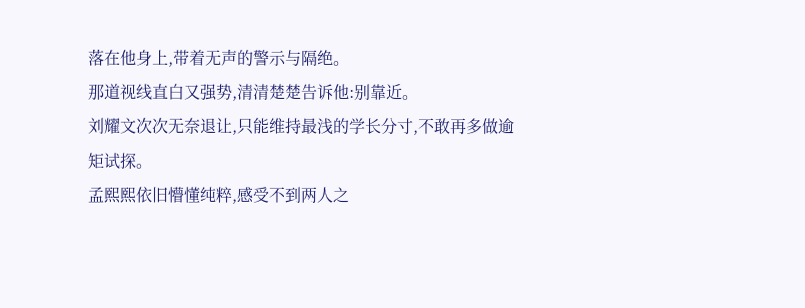落在他身上,带着无声的警示与隔绝。
那道视线直白又强势,清清楚楚告诉他:别靠近。
刘耀文次次无奈退让,只能维持最浅的学长分寸,不敢再多做逾矩试探。
孟熙熙依旧懵懂纯粹,感受不到两人之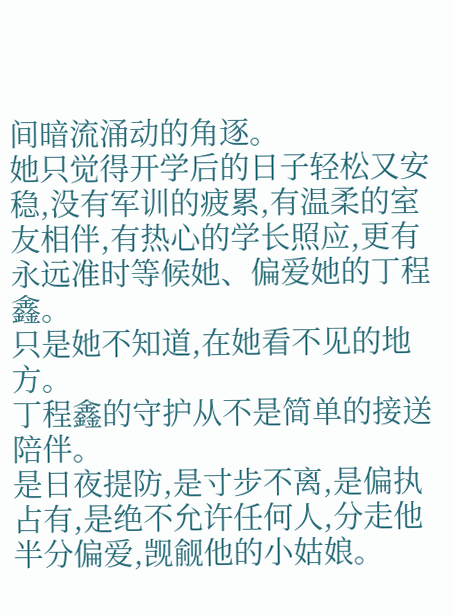间暗流涌动的角逐。
她只觉得开学后的日子轻松又安稳,没有军训的疲累,有温柔的室友相伴,有热心的学长照应,更有永远准时等候她、偏爱她的丁程鑫。
只是她不知道,在她看不见的地方。
丁程鑫的守护从不是简单的接送陪伴。
是日夜提防,是寸步不离,是偏执占有,是绝不允许任何人,分走他半分偏爱,觊觎他的小姑娘。